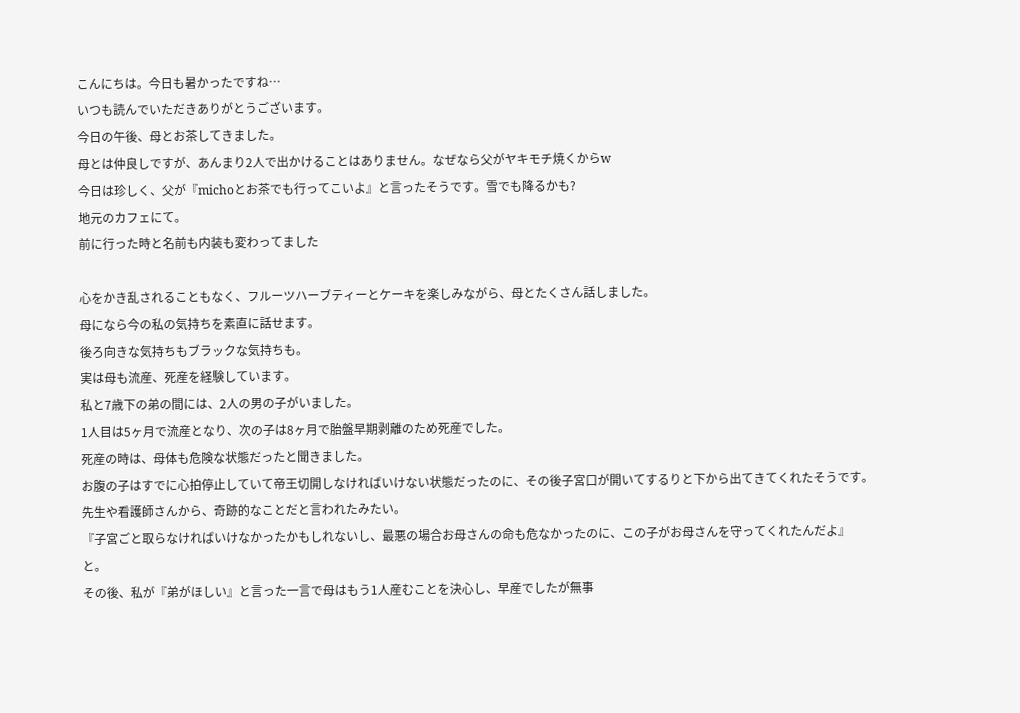こんにちは。今日も暑かったですね…
いつも読んでいただきありがとうございます。
今日の午後、母とお茶してきました。
母とは仲良しですが、あんまり2人で出かけることはありません。なぜなら父がヤキモチ焼くからw
今日は珍しく、父が『michoとお茶でも行ってこいよ』と言ったそうです。雪でも降るかも?
地元のカフェにて。
前に行った時と名前も内装も変わってました

心をかき乱されることもなく、フルーツハーブティーとケーキを楽しみながら、母とたくさん話しました。
母になら今の私の気持ちを素直に話せます。
後ろ向きな気持ちもブラックな気持ちも。
実は母も流産、死産を経験しています。
私と7歳下の弟の間には、2人の男の子がいました。
1人目は5ヶ月で流産となり、次の子は8ヶ月で胎盤早期剥離のため死産でした。
死産の時は、母体も危険な状態だったと聞きました。
お腹の子はすでに心拍停止していて帝王切開しなければいけない状態だったのに、その後子宮口が開いてするりと下から出てきてくれたそうです。
先生や看護師さんから、奇跡的なことだと言われたみたい。
『子宮ごと取らなければいけなかったかもしれないし、最悪の場合お母さんの命も危なかったのに、この子がお母さんを守ってくれたんだよ』
と。
その後、私が『弟がほしい』と言った一言で母はもう1人産むことを決心し、早産でしたが無事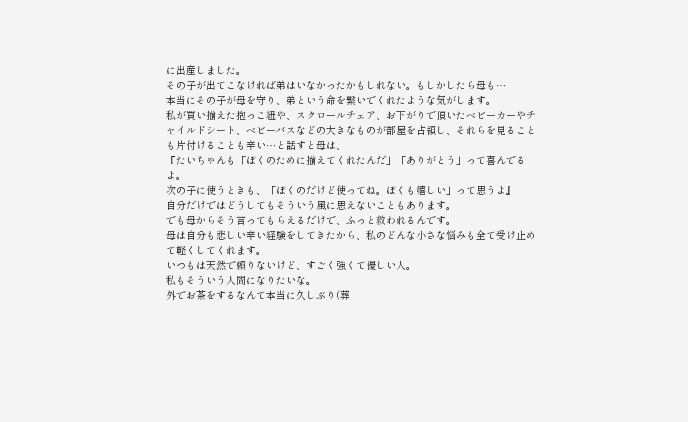に出産しました。
その子が出てこなければ弟はいなかったかもしれない。もしかしたら母も…
本当にその子が母を守り、弟という命を繋いでくれたような気がします。
私が買い揃えた抱っこ紐や、スクロールチェア、お下がりで頂いたベビーカーやチャイルドシート、ベビーバスなどの大きなものが部屋を占領し、それらを見ることも片付けることも辛い…と話すと母は、
『たいちゃんも「ぼくのために揃えてくれたんだ」「ありがとう」って喜んでるよ。
次の子に使うときも、「ぼくのだけど使ってね。ぼくも嬉しい」って思うよ』
自分だけではどうしてもそういう風に思えないこともあります。
でも母からそう言ってもらえるだけで、ふっと救われるんです。
母は自分も悲しい辛い経験をしてきたから、私のどんな小さな悩みも全て受け止めて軽くしてくれます。
いつもは天然で頼りないけど、すごく強くて優しい人。
私もそういう人間になりたいな。
外でお茶をするなんて本当に久しぶり(葬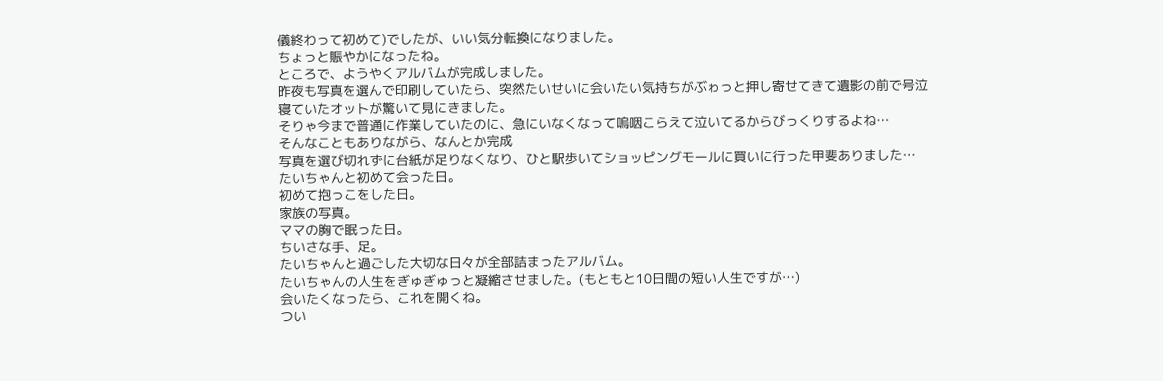儀終わって初めて)でしたが、いい気分転換になりました。
ちょっと賑やかになったね。
ところで、ようやくアルバムが完成しました。
昨夜も写真を選んで印刷していたら、突然たいせいに会いたい気持ちがぶゎっと押し寄せてきて遺影の前で号泣
寝ていたオットが驚いて見にきました。
そりゃ今まで普通に作業していたのに、急にいなくなって嗚咽こらえて泣いてるからびっくりするよね…
そんなこともありながら、なんとか完成
写真を選び切れずに台紙が足りなくなり、ひと駅歩いてショッピングモールに買いに行った甲斐ありました…
たいちゃんと初めて会った日。
初めて抱っこをした日。
家族の写真。
ママの胸で眠った日。
ちいさな手、足。
たいちゃんと過ごした大切な日々が全部詰まったアルバム。
たいちゃんの人生をぎゅぎゅっと凝縮させました。(もともと10日間の短い人生ですが…)
会いたくなったら、これを開くね。
つい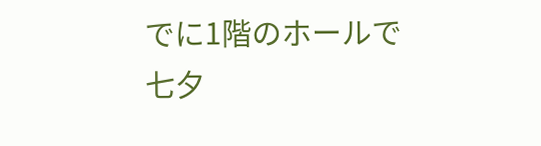でに1階のホールで七夕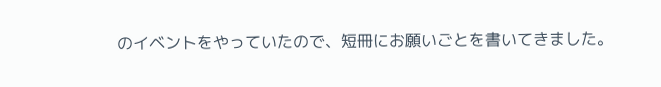のイベントをやっていたので、短冊にお願いごとを書いてきました。